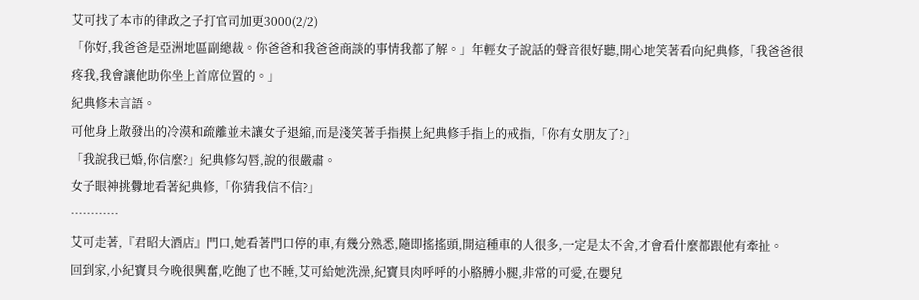艾可找了本市的律政之子打官司加更3000(2/2)
「你好,我爸爸是亞洲地區副總裁。你爸爸和我爸爸商談的事情我都了解。」年輕女子說話的聲音很好聽,開心地笑著看向紀典修,「我爸爸很疼我,我會讓他助你坐上首席位置的。」
紀典修未言語。
可他身上散發出的冷漠和疏離並未讓女子退縮,而是淺笑著手指摸上紀典修手指上的戒指,「你有女朋友了?」
「我說我已婚,你信麼?」紀典修勾唇,說的很嚴肅。
女子眼神挑釁地看著紀典修,「你猜我信不信?」
…………
艾可走著,『君昭大酒店』門口,她看著門口停的車,有幾分熟悉,隨即搖搖頭,開這種車的人很多,一定是太不舍,才會看什麼都跟他有牽扯。
回到家,小紀寶貝今晚很興奮,吃飽了也不睡,艾可給她洗澡,紀寶貝肉呼呼的小胳膊小腿,非常的可愛,在嬰兒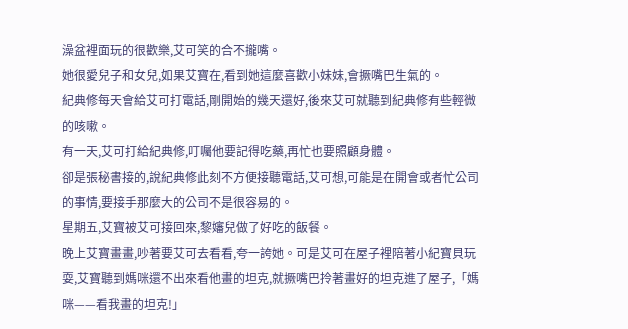澡盆裡面玩的很歡樂,艾可笑的合不攏嘴。
她很愛兒子和女兒,如果艾寶在,看到她這麼喜歡小妹妹,會撅嘴巴生氣的。
紀典修每天會給艾可打電話,剛開始的幾天還好,後來艾可就聽到紀典修有些輕微的咳嗽。
有一天,艾可打給紀典修,叮囑他要記得吃藥,再忙也要照顧身體。
卻是張秘書接的,說紀典修此刻不方便接聽電話,艾可想,可能是在開會或者忙公司的事情,要接手那麼大的公司不是很容易的。
星期五,艾寶被艾可接回來,黎嬸兒做了好吃的飯餐。
晚上艾寶畫畫,吵著要艾可去看看,夸一誇她。可是艾可在屋子裡陪著小紀寶貝玩耍,艾寶聽到媽咪還不出來看他畫的坦克,就撅嘴巴拎著畫好的坦克進了屋子,「媽咪——看我畫的坦克!」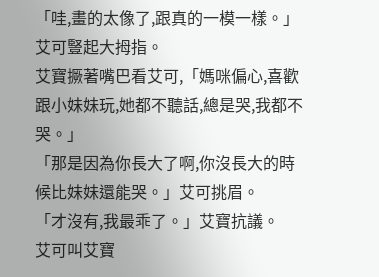「哇,畫的太像了,跟真的一模一樣。」艾可豎起大拇指。
艾寶撅著嘴巴看艾可,「媽咪偏心,喜歡跟小妹妹玩,她都不聽話,總是哭,我都不哭。」
「那是因為你長大了啊,你沒長大的時候比妹妹還能哭。」艾可挑眉。
「才沒有,我最乖了。」艾寶抗議。
艾可叫艾寶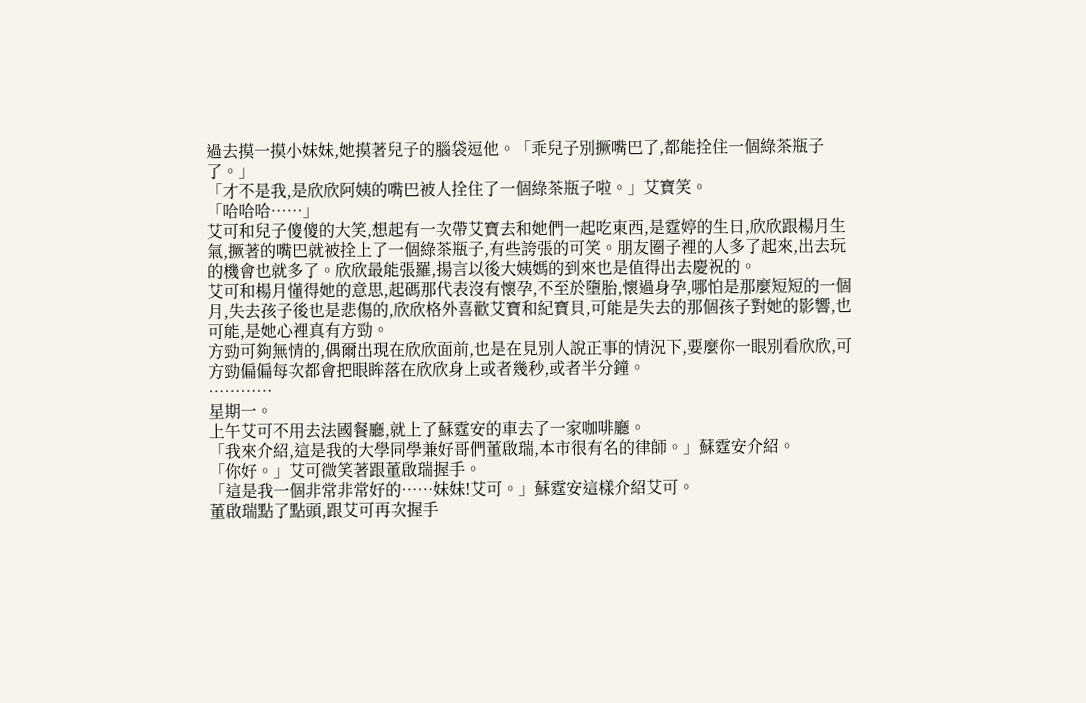過去摸一摸小妹妹,她摸著兒子的腦袋逗他。「乖兒子別撅嘴巴了,都能拴住一個綠茶瓶子了。」
「才不是我,是欣欣阿姨的嘴巴被人拴住了一個綠茶瓶子啦。」艾寶笑。
「哈哈哈……」
艾可和兒子傻傻的大笑,想起有一次帶艾寶去和她們一起吃東西,是霆婷的生日,欣欣跟楊月生氣,撅著的嘴巴就被拴上了一個綠茶瓶子,有些誇張的可笑。朋友圈子裡的人多了起來,出去玩的機會也就多了。欣欣最能張羅,揚言以後大姨媽的到來也是值得出去慶祝的。
艾可和楊月懂得她的意思,起碼那代表沒有懷孕,不至於墮胎,懷過身孕,哪怕是那麼短短的一個月,失去孩子後也是悲傷的,欣欣格外喜歡艾寶和紀寶貝,可能是失去的那個孩子對她的影響,也可能,是她心裡真有方勁。
方勁可夠無情的,偶爾出現在欣欣面前,也是在見別人說正事的情況下,要麼你一眼別看欣欣,可方勁偏偏每次都會把眼眸落在欣欣身上或者幾秒,或者半分鐘。
…………
星期一。
上午艾可不用去法國餐廳,就上了蘇霆安的車去了一家咖啡廳。
「我來介紹,這是我的大學同學兼好哥們董啟瑞,本市很有名的律師。」蘇霆安介紹。
「你好。」艾可微笑著跟董啟瑞握手。
「這是我一個非常非常好的……妹妹!艾可。」蘇霆安這樣介紹艾可。
董啟瑞點了點頭,跟艾可再次握手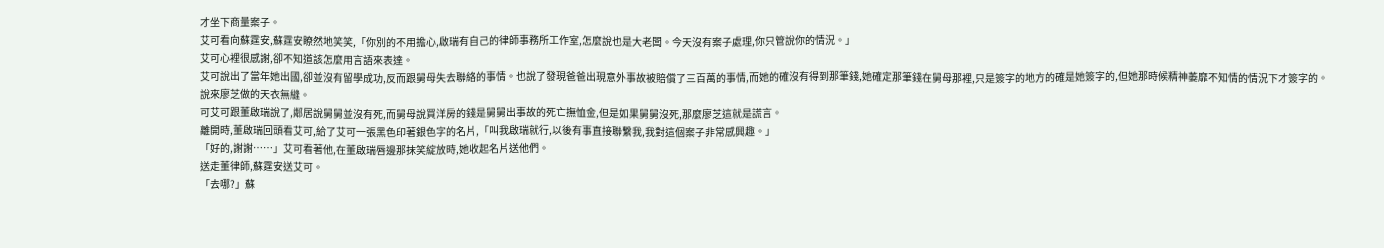才坐下商量案子。
艾可看向蘇霆安,蘇霆安瞭然地笑笑,「你別的不用擔心,啟瑞有自己的律師事務所工作室,怎麼說也是大老闆。今天沒有案子處理,你只管說你的情況。」
艾可心裡很感謝,卻不知道該怎麼用言語來表達。
艾可說出了當年她出國,卻並沒有留學成功,反而跟舅母失去聯絡的事情。也說了發現爸爸出現意外事故被賠償了三百萬的事情,而她的確沒有得到那筆錢,她確定那筆錢在舅母那裡,只是簽字的地方的確是她簽字的,但她那時候精神萎靡不知情的情況下才簽字的。
說來廖芝做的天衣無縫。
可艾可跟董啟瑞說了,鄰居說舅舅並沒有死,而舅母說買洋房的錢是舅舅出事故的死亡撫恤金,但是如果舅舅沒死,那麼廖芝這就是謊言。
離開時,董啟瑞回頭看艾可,給了艾可一張黑色印著銀色字的名片,「叫我啟瑞就行,以後有事直接聯繫我,我對這個案子非常感興趣。」
「好的,謝謝……」艾可看著他,在董啟瑞唇邊那抹笑綻放時,她收起名片送他們。
送走董律師,蘇霆安送艾可。
「去哪?」蘇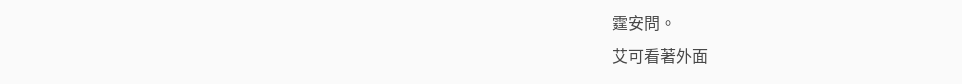霆安問。
艾可看著外面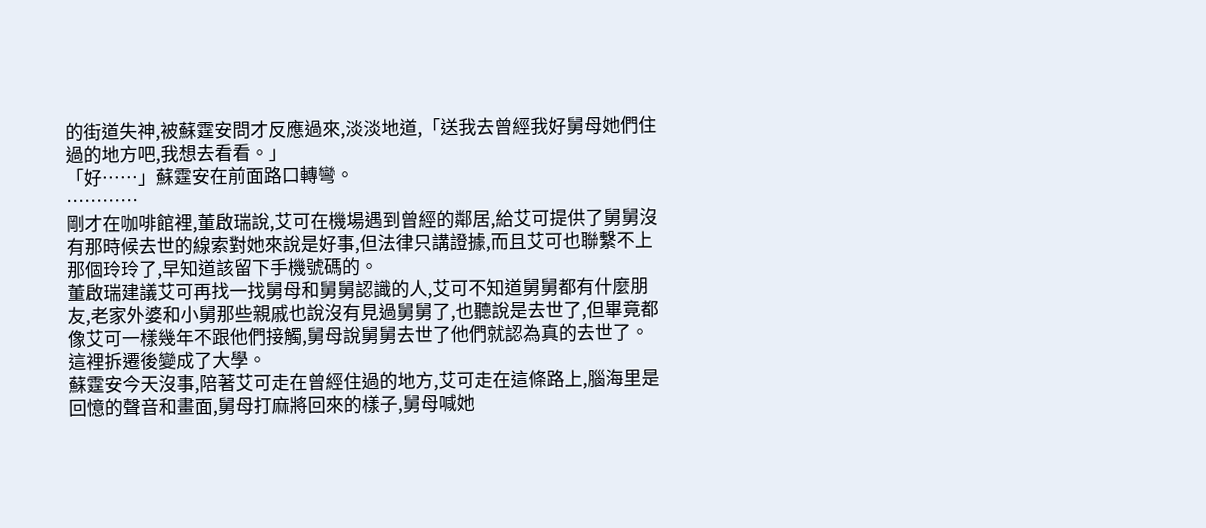的街道失神,被蘇霆安問才反應過來,淡淡地道,「送我去曾經我好舅母她們住過的地方吧,我想去看看。」
「好……」蘇霆安在前面路口轉彎。
…………
剛才在咖啡館裡,董啟瑞說,艾可在機場遇到曾經的鄰居,給艾可提供了舅舅沒有那時候去世的線索對她來說是好事,但法律只講證據,而且艾可也聯繫不上那個玲玲了,早知道該留下手機號碼的。
董啟瑞建議艾可再找一找舅母和舅舅認識的人,艾可不知道舅舅都有什麼朋友,老家外婆和小舅那些親戚也說沒有見過舅舅了,也聽說是去世了,但畢竟都像艾可一樣幾年不跟他們接觸,舅母說舅舅去世了他們就認為真的去世了。
這裡拆遷後變成了大學。
蘇霆安今天沒事,陪著艾可走在曾經住過的地方,艾可走在這條路上,腦海里是回憶的聲音和畫面,舅母打麻將回來的樣子,舅母喊她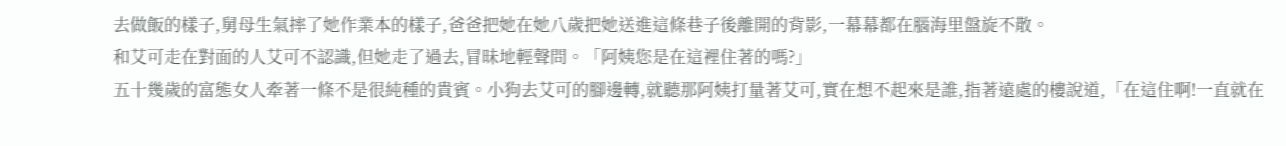去做飯的樣子,舅母生氣摔了她作業本的樣子,爸爸把她在她八歲把她送進這條巷子後離開的背影,一幕幕都在腦海里盤旋不散。
和艾可走在對面的人艾可不認識,但她走了過去,冒昧地輕聲問。「阿姨您是在這裡住著的嗎?」
五十幾歲的富態女人牽著一條不是很純種的貴賓。小狗去艾可的腳邊轉,就聽那阿姨打量著艾可,實在想不起來是誰,指著遠處的樓說道,「在這住啊!一直就在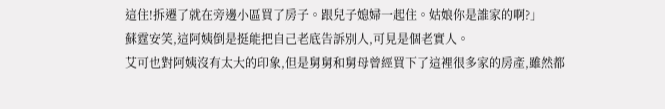這住!拆遷了就在旁邊小區買了房子。跟兒子媳婦一起住。姑娘你是誰家的啊?」
蘇霆安笑,這阿姨倒是挺能把自己老底告訴別人,可見是個老實人。
艾可也對阿姨沒有太大的印象,但是舅舅和舅母曾經買下了這裡很多家的房產,雖然都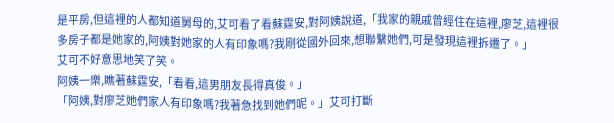是平房,但這裡的人都知道舅母的,艾可看了看蘇霆安,對阿姨說道,「我家的親戚曾經住在這裡,廖芝,這裡很多房子都是她家的,阿姨對她家的人有印象嗎?我剛從國外回來,想聯繫她們,可是發現這裡拆遷了。」
艾可不好意思地笑了笑。
阿姨一樂,瞧著蘇霆安,「看看,這男朋友長得真俊。」
「阿姨,對廖芝她們家人有印象嗎?我著急找到她們呢。」艾可打斷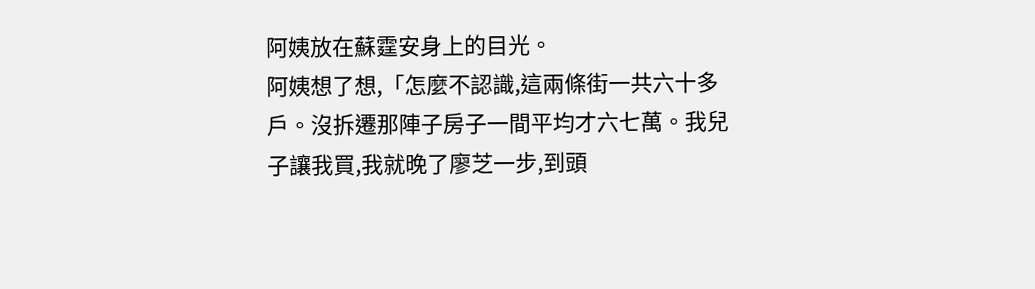阿姨放在蘇霆安身上的目光。
阿姨想了想,「怎麼不認識,這兩條街一共六十多戶。沒拆遷那陣子房子一間平均才六七萬。我兒子讓我買,我就晚了廖芝一步,到頭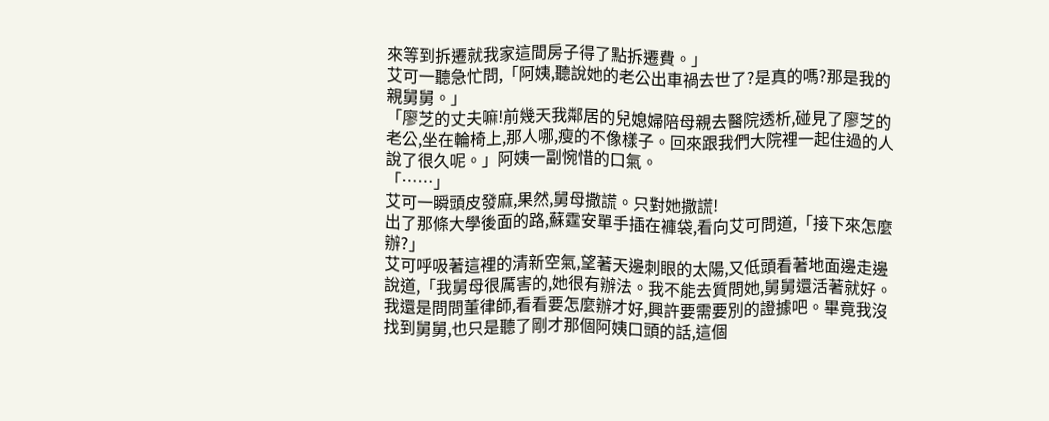來等到拆遷就我家這間房子得了點拆遷費。」
艾可一聽急忙問,「阿姨,聽說她的老公出車禍去世了?是真的嗎?那是我的親舅舅。」
「廖芝的丈夫嘛!前幾天我鄰居的兒媳婦陪母親去醫院透析,碰見了廖芝的老公,坐在輪椅上,那人哪,瘦的不像樣子。回來跟我們大院裡一起住過的人說了很久呢。」阿姨一副惋惜的口氣。
「……」
艾可一瞬頭皮發麻,果然,舅母撒謊。只對她撒謊!
出了那條大學後面的路,蘇霆安單手插在褲袋,看向艾可問道,「接下來怎麼辦?」
艾可呼吸著這裡的清新空氣,望著天邊刺眼的太陽,又低頭看著地面邊走邊說道,「我舅母很厲害的,她很有辦法。我不能去質問她,舅舅還活著就好。我還是問問董律師,看看要怎麼辦才好,興許要需要別的證據吧。畢竟我沒找到舅舅,也只是聽了剛才那個阿姨口頭的話,這個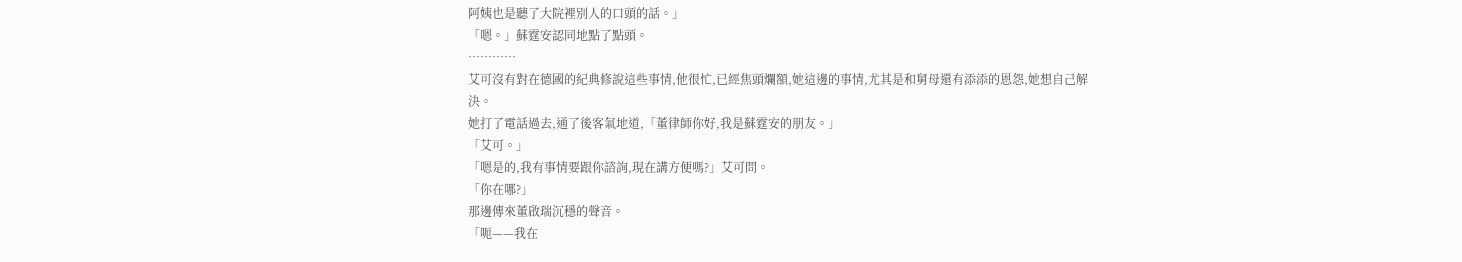阿姨也是聽了大院裡別人的口頭的話。」
「嗯。」蘇霆安認同地點了點頭。
…………
艾可沒有對在德國的紀典修說這些事情,他很忙,已經焦頭爛額,她這邊的事情,尤其是和舅母還有添添的恩怨,她想自己解決。
她打了電話過去,通了後客氣地道,「董律師你好,我是蘇霆安的朋友。」
「艾可。」
「嗯是的,我有事情要跟你諮詢,現在講方便嗎?」艾可問。
「你在哪?」
那邊傳來董啟瑞沉穩的聲音。
「呃——我在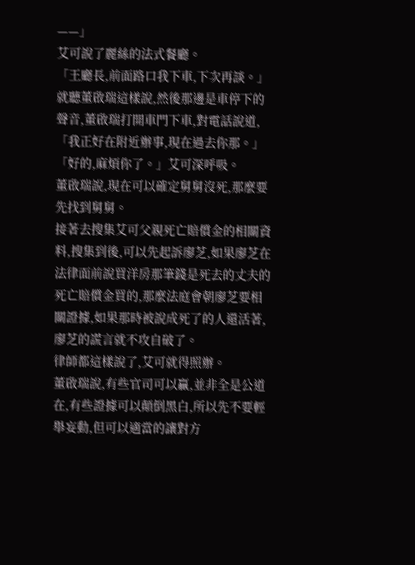——」
艾可說了麗絲的法式餐廳。
「王廳長,前面路口我下車,下次再談。」
就聽董啟瑞這樣說,然後那邊是車停下的聲音,董啟瑞打開車門下車,對電話說道,「我正好在附近辦事,現在過去你那。」
「好的,麻煩你了。」艾可深呼吸。
董啟瑞說,現在可以確定舅舅沒死,那麼要先找到舅舅。
接著去搜集艾可父親死亡賠償金的相關資料,搜集到後,可以先起訴廖芝,如果廖芝在法律面前說買洋房那筆錢是死去的丈夫的死亡賠償金買的,那麼法庭會朝廖芝要相關證據,如果那時被說成死了的人還活著,廖芝的謊言就不攻自破了。
律師都這樣說了,艾可就得照辦。
董啟瑞說,有些官司可以贏,並非全是公道在,有些證據可以顛倒黑白,所以先不要輕舉妄動,但可以適當的讓對方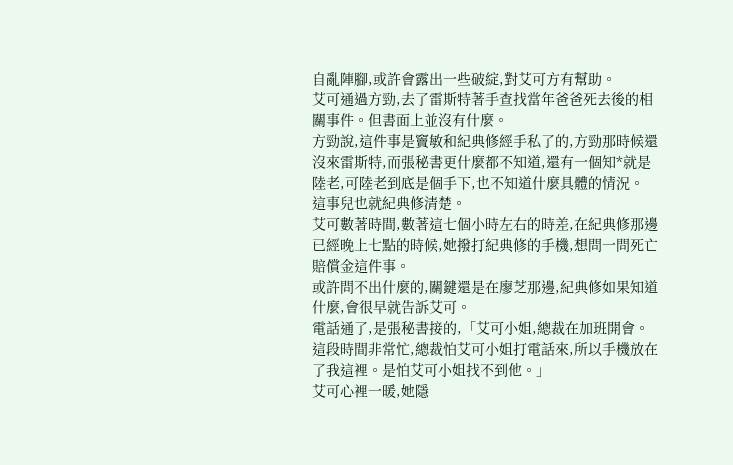自亂陣腳,或許會露出一些破綻,對艾可方有幫助。
艾可通過方勁,去了雷斯特著手查找當年爸爸死去後的相關事件。但書面上並沒有什麼。
方勁說,這件事是竇敏和紀典修經手私了的,方勁那時候還沒來雷斯特,而張秘書更什麼都不知道,還有一個知*就是陸老,可陸老到底是個手下,也不知道什麼具體的情況。
這事兒也就紀典修清楚。
艾可數著時間,數著這七個小時左右的時差,在紀典修那邊已經晚上七點的時候,她撥打紀典修的手機,想問一問死亡賠償金這件事。
或許問不出什麼的,關鍵還是在廖芝那邊,紀典修如果知道什麼,會很早就告訴艾可。
電話通了,是張秘書接的,「艾可小姐,總裁在加班開會。這段時間非常忙,總裁怕艾可小姐打電話來,所以手機放在了我這裡。是怕艾可小姐找不到他。」
艾可心裡一暖,她隱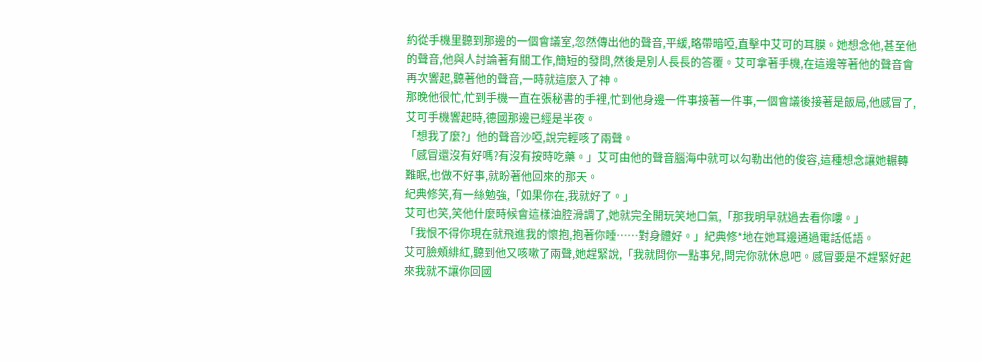約從手機里聽到那邊的一個會議室,忽然傳出他的聲音,平緩,略帶暗啞,直擊中艾可的耳膜。她想念他,甚至他的聲音,他與人討論著有關工作,簡短的發問,然後是別人長長的答覆。艾可拿著手機,在這邊等著他的聲音會再次響起,聽著他的聲音,一時就這麼入了神。
那晚他很忙,忙到手機一直在張秘書的手裡,忙到他身邊一件事接著一件事,一個會議後接著是飯局,他感冒了,艾可手機響起時,德國那邊已經是半夜。
「想我了麼?」他的聲音沙啞,說完輕咳了兩聲。
「感冒還沒有好嗎?有沒有按時吃藥。」艾可由他的聲音腦海中就可以勾勒出他的俊容,這種想念讓她輾轉難眠,也做不好事,就盼著他回來的那天。
紀典修笑,有一絲勉強,「如果你在,我就好了。」
艾可也笑,笑他什麼時候會這樣油腔滑調了,她就完全開玩笑地口氣,「那我明早就過去看你嘍。」
「我恨不得你現在就飛進我的懷抱,抱著你睡……對身體好。」紀典修*地在她耳邊通過電話低語。
艾可臉頰緋紅,聽到他又咳嗽了兩聲,她趕緊說,「我就問你一點事兒,問完你就休息吧。感冒要是不趕緊好起來我就不讓你回國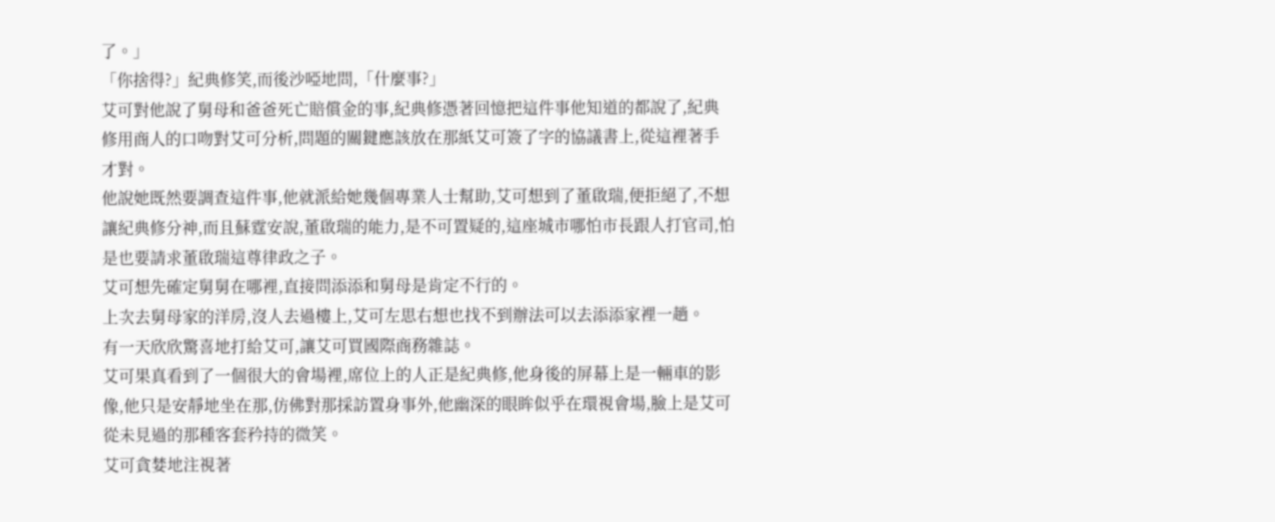了。」
「你捨得?」紀典修笑,而後沙啞地問,「什麼事?」
艾可對他說了舅母和爸爸死亡賠償金的事,紀典修憑著回憶把這件事他知道的都說了,紀典修用商人的口吻對艾可分析,問題的關鍵應該放在那紙艾可簽了字的協議書上,從這裡著手才對。
他說她既然要調查這件事,他就派給她幾個專業人士幫助,艾可想到了董啟瑞,便拒絕了,不想讓紀典修分神,而且蘇霆安說,董啟瑞的能力,是不可置疑的,這座城市哪怕市長跟人打官司,怕是也要請求董啟瑞這尊律政之子。
艾可想先確定舅舅在哪裡,直接問添添和舅母是肯定不行的。
上次去舅母家的洋房,沒人去過樓上,艾可左思右想也找不到辦法可以去添添家裡一趟。
有一天欣欣驚喜地打給艾可,讓艾可買國際商務雜誌。
艾可果真看到了一個很大的會場裡,席位上的人正是紀典修,他身後的屏幕上是一輛車的影像,他只是安靜地坐在那,仿佛對那採訪置身事外,他幽深的眼眸似乎在環視會場,臉上是艾可從未見過的那種客套矜持的微笑。
艾可貪婪地注視著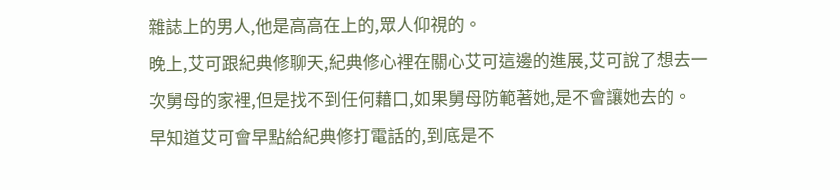雜誌上的男人,他是高高在上的,眾人仰視的。
晚上,艾可跟紀典修聊天,紀典修心裡在關心艾可這邊的進展,艾可說了想去一次舅母的家裡,但是找不到任何藉口,如果舅母防範著她,是不會讓她去的。
早知道艾可會早點給紀典修打電話的,到底是不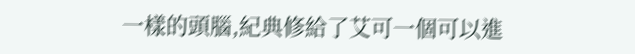一樣的頭腦,紀典修給了艾可一個可以進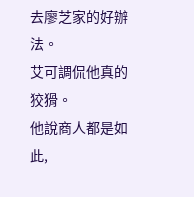去廖芝家的好辦法。
艾可調侃他真的狡猾。
他說商人都是如此,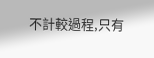不計較過程,只有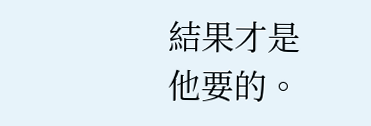結果才是他要的。